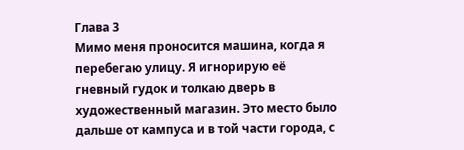Глава 3
Мимо меня проносится машина, когда я перебегаю улицу. Я игнорирую её гневный гудок и толкаю дверь в художественный магазин. Это место было дальше от кампуса и в той части города, с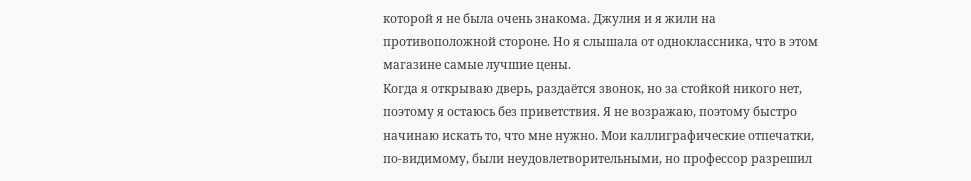которой я не была очень знакома. Джулия и я жили на противоположной стороне. Но я слышала от одноклассника, что в этом магазине самые лучшие цены.
Когда я открываю дверь, раздаётся звонок, но за стойкой никого нет, поэтому я остаюсь без приветствия. Я не возражаю, поэтому быстро начинаю искать то, что мне нужно. Мои каллиграфические отпечатки, по-видимому, были неудовлетворительными, но профессор разрешил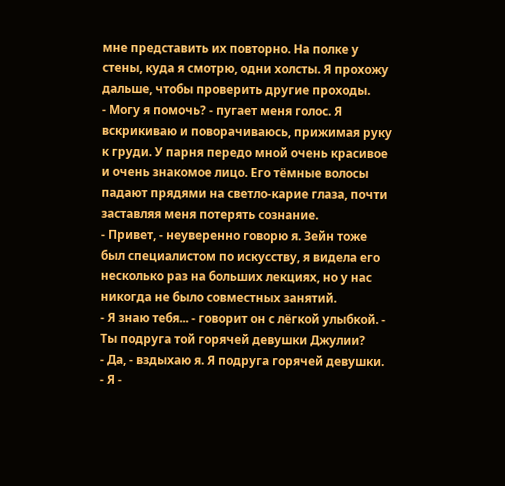мне представить их повторно. На полке у стены, куда я смотрю, одни холсты. Я прохожу дальше, чтобы проверить другие проходы.
- Могу я помочь? - пугает меня голос. Я вскрикиваю и поворачиваюсь, прижимая руку к груди. У парня передо мной очень красивое и очень знакомое лицо. Его тёмные волосы падают прядями на светло-карие глаза, почти заставляя меня потерять сознание.
- Привет, - неуверенно говорю я. Зейн тоже был специалистом по искусству, я видела его несколько раз на больших лекциях, но у нас никогда не было совместных занятий.
- Я знаю тебя... - говорит он с лёгкой улыбкой. - Ты подруга той горячей девушки Джулии?
- Да, - вздыхаю я. Я подруга горячей девушки.
- Я -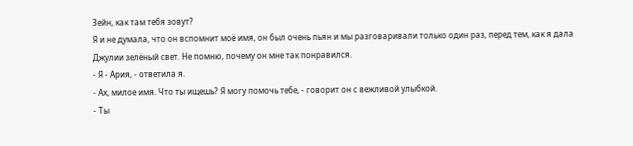Зейн, как там тебя зовут?
Я и не думала, что он вспомнит моё имя, он был очень пьян и мы разговаривали только один раз, перед тем, как я дала Джулии зелёный свет. Не помню, почему он мне так понравился.
- Я - Ария, - ответила я.
- Ах, милое имя. Что ты ищешь? Я могу помочь тебе, - говорит он с вежливой улыбкой.
- Ты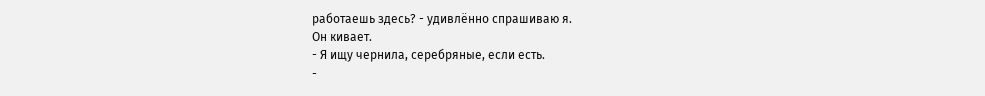работаешь здесь? - удивлённо спрашиваю я.
Он кивает.
- Я ищу чернила, серебряные, если есть.
-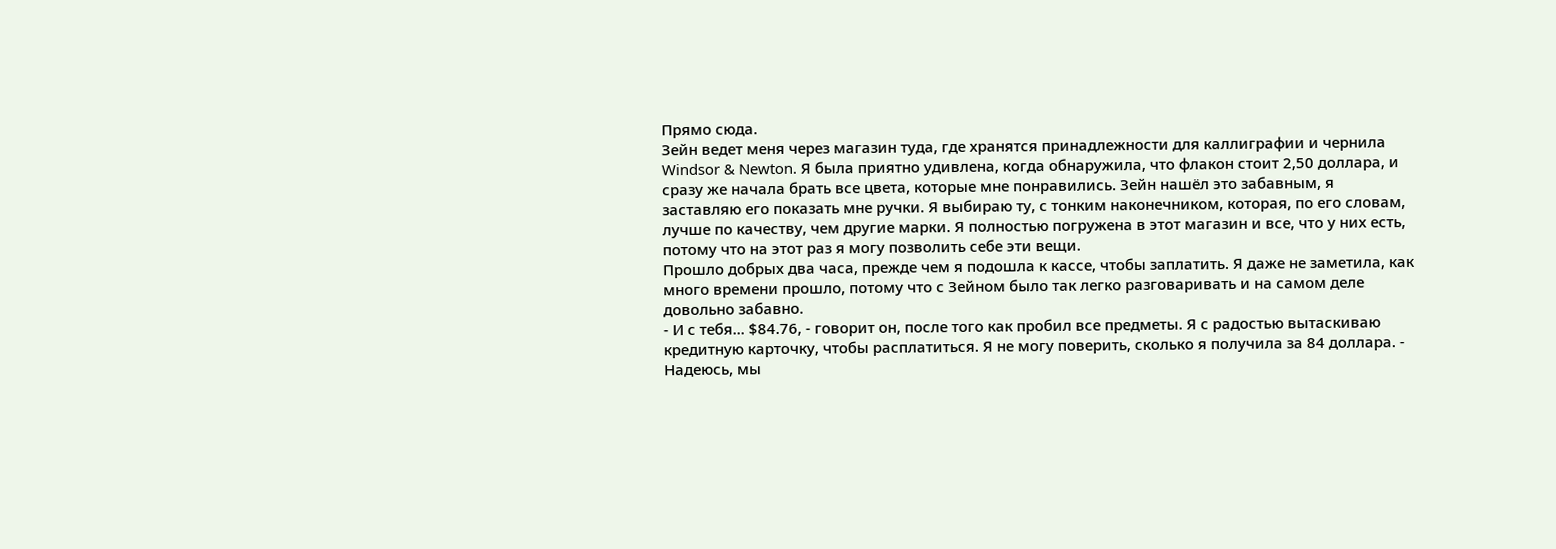Прямо сюда.
Зейн ведет меня через магазин туда, где хранятся принадлежности для каллиграфии и чернила Windsor & Newton. Я была приятно удивлена, когда обнаружила, что флакон стоит 2,50 доллара, и сразу же начала брать все цвета, которые мне понравились. Зейн нашёл это забавным, я заставляю его показать мне ручки. Я выбираю ту, с тонким наконечником, которая, по его словам, лучше по качеству, чем другие марки. Я полностью погружена в этот магазин и все, что у них есть, потому что на этот раз я могу позволить себе эти вещи.
Прошло добрых два часа, прежде чем я подошла к кассе, чтобы заплатить. Я даже не заметила, как много времени прошло, потому что с Зейном было так легко разговаривать и на самом деле довольно забавно.
- И с тебя... $84.76, - говорит он, после того как пробил все предметы. Я с радостью вытаскиваю кредитную карточку, чтобы расплатиться. Я не могу поверить, сколько я получила за 84 доллара. - Надеюсь, мы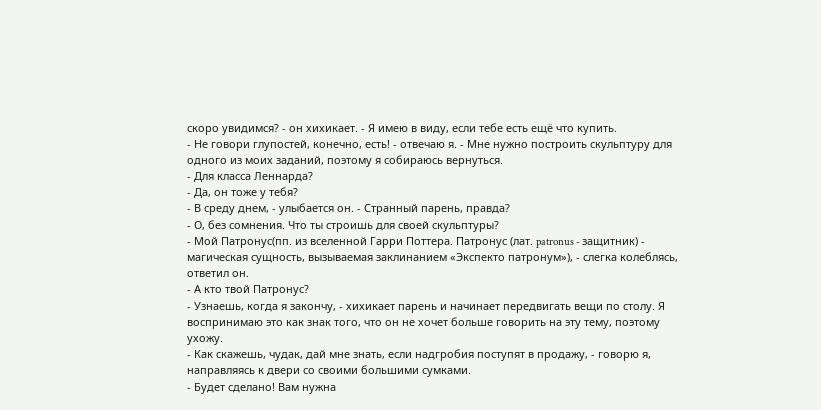скоро увидимся? - он хихикает. - Я имею в виду, если тебе есть ещё что купить.
- Не говори глупостей, конечно, есть! - отвечаю я. - Мне нужно построить скульптуру для одного из моих заданий, поэтому я собираюсь вернуться.
- Для класса Леннарда?
- Да, он тоже у тебя?
- В среду днем, - улыбается он. - Странный парень, правда?
- О, без сомнения. Что ты строишь для своей скульптуры?
- Мой Патронус(пп. из вселенной Гарри Поттера. Патронус (лат. patronus - защитник) - магическая сущность, вызываемая заклинанием «Экспекто патронум»), - слегка колеблясь, ответил он.
- А кто твой Патронус?
- Узнаешь, когда я закончу, - хихикает парень и начинает передвигать вещи по столу. Я воспринимаю это как знак того, что он не хочет больше говорить на эту тему, поэтому ухожу.
- Как скажешь, чудак, дай мне знать, если надгробия поступят в продажу, - говорю я, направляясь к двери со своими большими сумками.
- Будет сделано! Вам нужна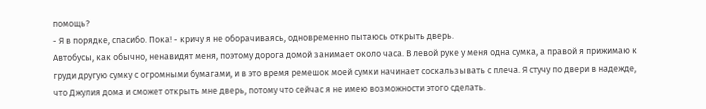помощь?
- Я в порядке, спасибо. Пока! - кричу я не оборачиваясь, одновременно пытаюсь открыть дверь.
Автобусы, как обычно, ненавидят меня, поэтому дорога домой занимает около часа. В левой руке у меня одна сумка, а правой я прижимаю к груди другую сумку с огромными бумагами, и в это время ремешок моей сумки начинает соскальзывать с плеча. Я стучу по двери в надежде, что Джулия дома и сможет открыть мне дверь, потому что сейчас я не имею возможности этого сделать.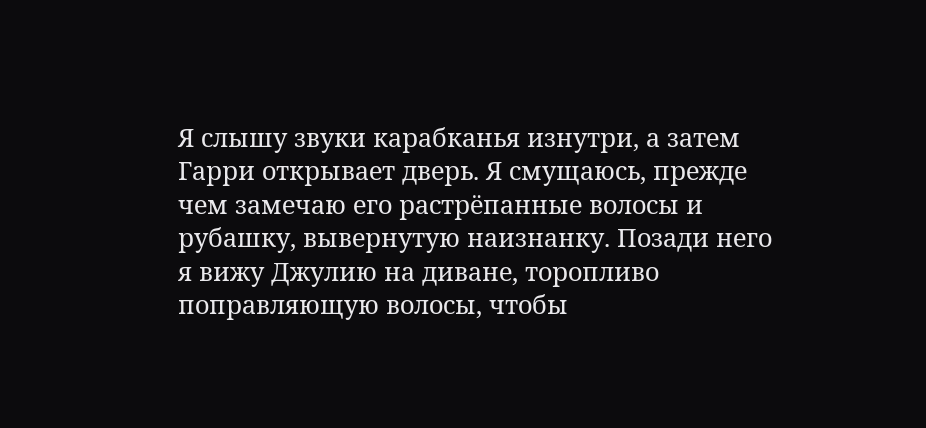Я слышу звуки карабканья изнутри, а затем Гарри открывает дверь. Я смущаюсь, прежде чем замечаю его растрёпанные волосы и рубашку, вывернутую наизнанку. Позади него я вижу Джулию на диване, торопливо поправляющую волосы, чтобы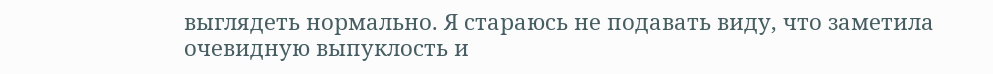выглядеть нормально. Я стараюсь не подавать виду, что заметила очевидную выпуклость и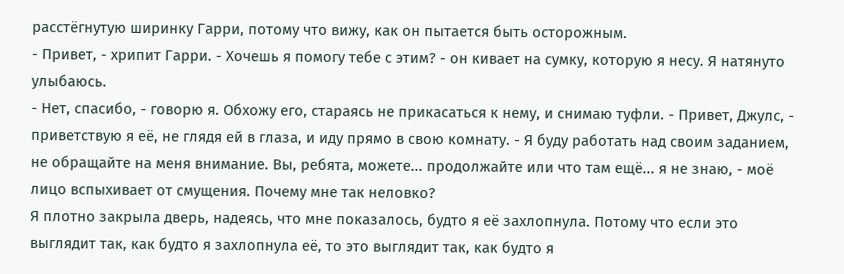расстёгнутую ширинку Гарри, потому что вижу, как он пытается быть осторожным.
- Привет, - хрипит Гарри. - Хочешь я помогу тебе с этим? - он кивает на сумку, которую я несу. Я натянуто улыбаюсь.
- Нет, спасибо, - говорю я. Обхожу его, стараясь не прикасаться к нему, и снимаю туфли. - Привет, Джулс, - приветствую я её, не глядя ей в глаза, и иду прямо в свою комнату. - Я буду работать над своим заданием, не обращайте на меня внимание. Вы, ребята, можете... продолжайте или что там ещё... я не знаю, - моё лицо вспыхивает от смущения. Почему мне так неловко?
Я плотно закрыла дверь, надеясь, что мне показалось, будто я её захлопнула. Потому что если это выглядит так, как будто я захлопнула её, то это выглядит так, как будто я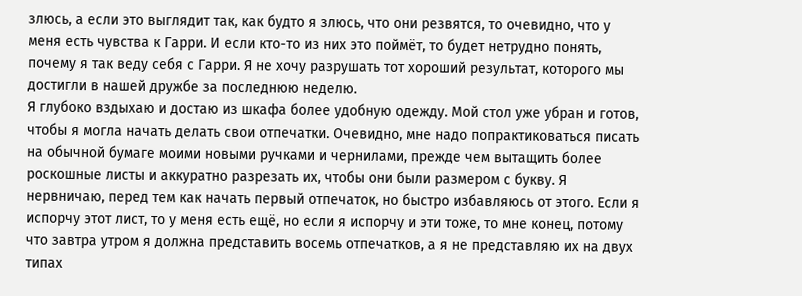злюсь, а если это выглядит так, как будто я злюсь, что они резвятся, то очевидно, что у меня есть чувства к Гарри. И если кто-то из них это поймёт, то будет нетрудно понять, почему я так веду себя с Гарри. Я не хочу разрушать тот хороший результат, которого мы достигли в нашей дружбе за последнюю неделю.
Я глубоко вздыхаю и достаю из шкафа более удобную одежду. Мой стол уже убран и готов, чтобы я могла начать делать свои отпечатки. Очевидно, мне надо попрактиковаться писать на обычной бумаге моими новыми ручками и чернилами, прежде чем вытащить более роскошные листы и аккуратно разрезать их, чтобы они были размером с букву. Я нервничаю, перед тем как начать первый отпечаток, но быстро избавляюсь от этого. Если я испорчу этот лист, то у меня есть ещё, но если я испорчу и эти тоже, то мне конец, потому что завтра утром я должна представить восемь отпечатков, а я не представляю их на двух типах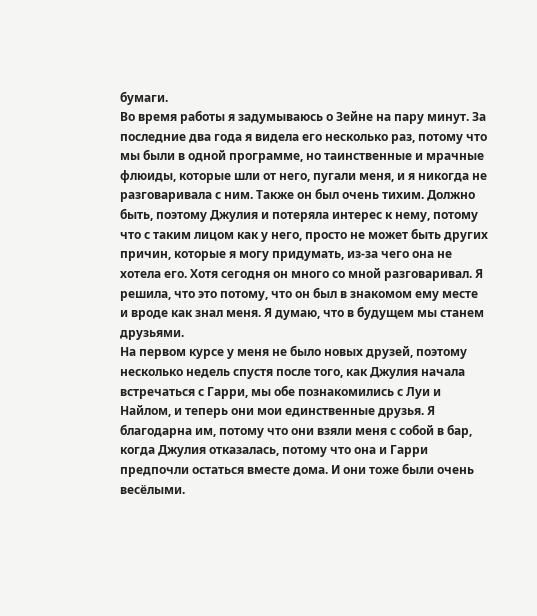бумаги.
Во время работы я задумываюсь о Зейне на пару минут. За последние два года я видела его несколько раз, потому что мы были в одной программе, но таинственные и мрачные флюиды, которые шли от него, пугали меня, и я никогда не разговаривала с ним. Также он был очень тихим. Должно быть, поэтому Джулия и потеряла интерес к нему, потому что с таким лицом как у него, просто не может быть других причин, которые я могу придумать, из-за чего она не хотела его. Хотя сегодня он много со мной разговаривал. Я решила, что это потому, что он был в знакомом ему месте и вроде как знал меня. Я думаю, что в будущем мы станем друзьями.
На первом курсе у меня не было новых друзей, поэтому несколько недель спустя после того, как Джулия начала встречаться с Гарри, мы обе познакомились с Луи и Найлом, и теперь они мои единственные друзья. Я благодарна им, потому что они взяли меня с собой в бар, когда Джулия отказалась, потому что она и Гарри предпочли остаться вместе дома. И они тоже были очень весёлыми.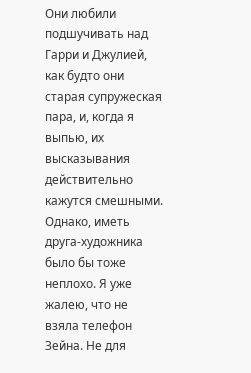Они любили подшучивать над Гарри и Джулией, как будто они старая супружеская пара, и, когда я выпью, их высказывания действительно кажутся смешными.
Однако, иметь друга-художника было бы тоже неплохо. Я уже жалею, что не взяла телефон Зейна. Не для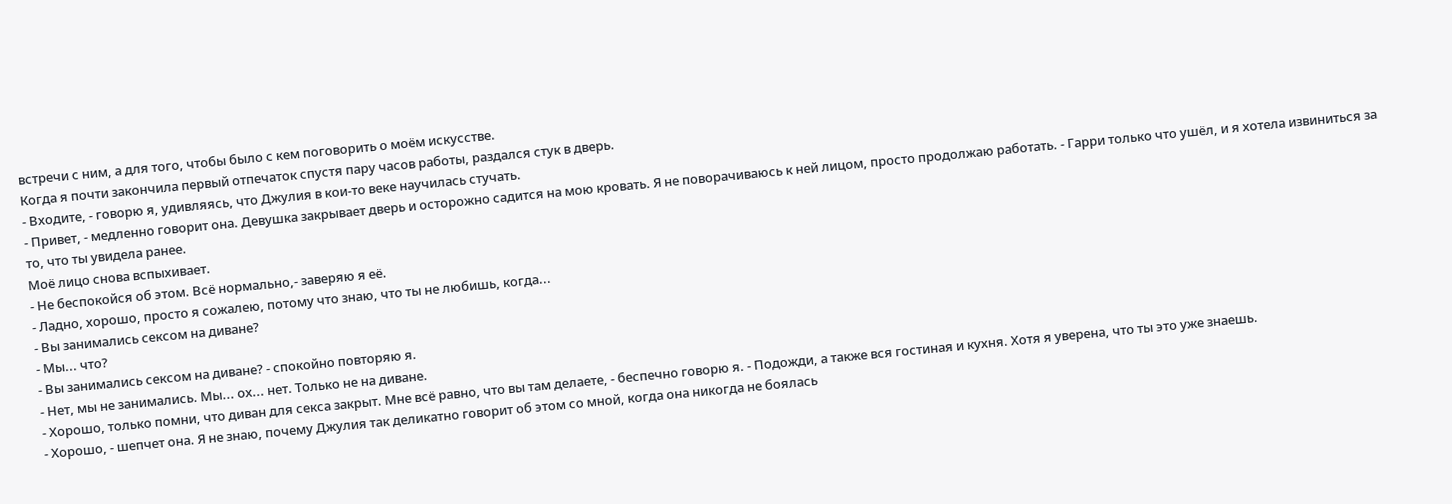встречи с ним, а для того, чтобы было с кем поговорить о моём искусстве.
Когда я почти закончила первый отпечаток спустя пару часов работы, раздался стук в дверь.
- Входите, - говорю я, удивляясь, что Джулия в кои-то веке научилась стучать.
- Привет, - медленно говорит она. Девушка закрывает дверь и осторожно садится на мою кровать. Я не поворачиваюсь к ней лицом, просто продолжаю работать. - Гарри только что ушёл, и я хотела извиниться за то, что ты увидела ранее.
Моё лицо снова вспыхивает.
- Не беспокойся об этом. Всё нормально,- заверяю я её.
- Ладно, хорошо, просто я сожалею, потому что знаю, что ты не любишь, когда...
- Вы занимались сексом на диване?
- Мы... что?
- Вы занимались сексом на диване? - спокойно повторяю я.
- Нет, мы не занимались. Мы... ох... нет. Только не на диване.
- Хорошо, только помни, что диван для секса закрыт. Мне всё равно, что вы там делаете, - беспечно говорю я. - Подожди, а также вся гостиная и кухня. Хотя я уверена, что ты это уже знаешь.
- Хорошо, - шепчет она. Я не знаю, почему Джулия так деликатно говорит об этом со мной, когда она никогда не боялась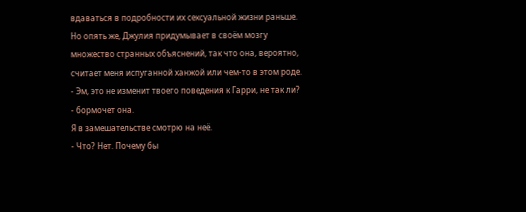вдаваться в подробности их сексуальной жизни раньше. Но опять же, Джулия придумывает в своём мозгу множество странных объяснений, так что она, вероятно, считает меня испуганной ханжой или чем-то в этом роде.
- Эм, это не изменит твоего поведения к Гарри, не так ли? - бормочет она.
Я в замешательстве смотрю на неё.
- Что? Нет. Почему бы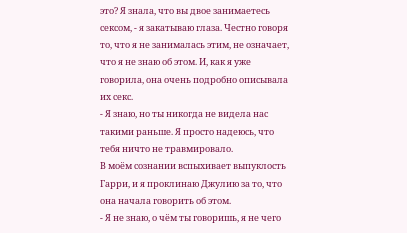это? Я знала, что вы двое занимаетесь сексом, - я закатываю глаза. Честно говоря то, что я не занималась этим, не означает, что я не знаю об этом. И, как я уже говорила, она очень подробно описывала их секс.
- Я знаю, но ты никогда не видела нас такими раньше. Я просто надеюсь, что тебя ничто не травмировало.
В моём сознании вспыхивает выпуклость Гарри, и я проклинаю Джулию за то, что она начала говорить об этом.
- Я не знаю, о чём ты говоришь, я не чего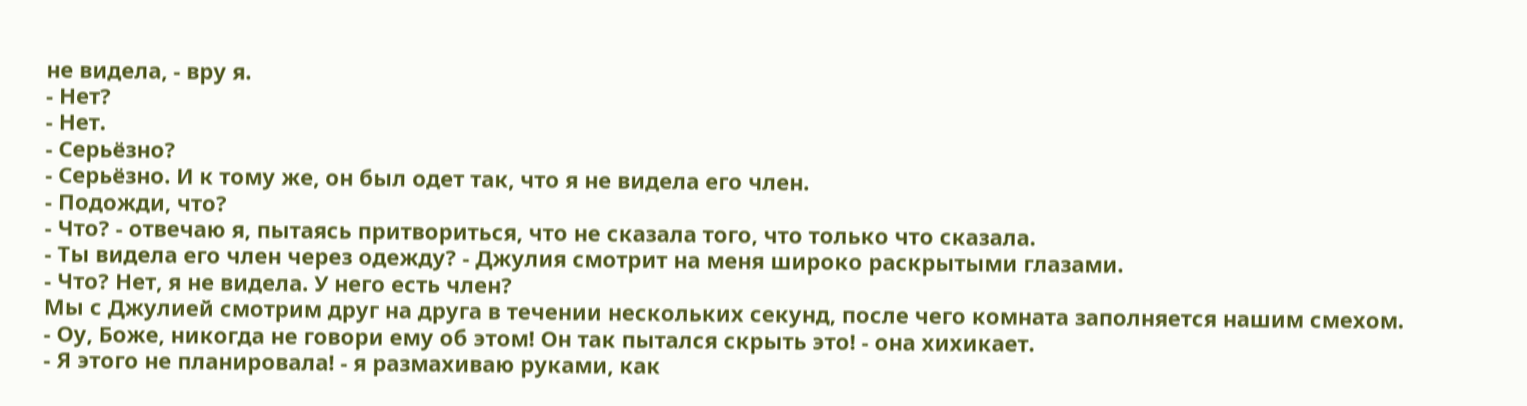не видела, - вру я.
- Нет?
- Нет.
- Серьёзно?
- Серьёзно. И к тому же, он был одет так, что я не видела его член.
- Подожди, что?
- Что? - отвечаю я, пытаясь притвориться, что не сказала того, что только что сказала.
- Ты видела его член через одежду? - Джулия смотрит на меня широко раскрытыми глазами.
- Что? Нет, я не видела. У него есть член?
Мы с Джулией смотрим друг на друга в течении нескольких секунд, после чего комната заполняется нашим смехом.
- Оу, Боже, никогда не говори ему об этом! Он так пытался скрыть это! - она хихикает.
- Я этого не планировала! - я размахиваю руками, как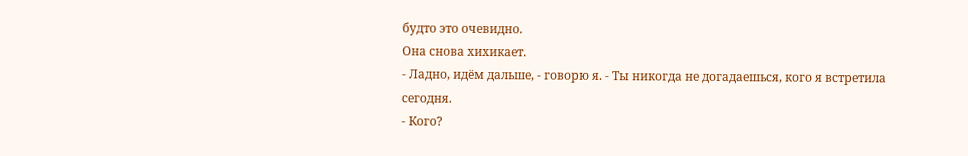будто это очевидно.
Она снова хихикает.
- Ладно, идëм дальше, - говорю я. - Ты никогда не догадаешься, кого я встретила сегодня.
- Кого?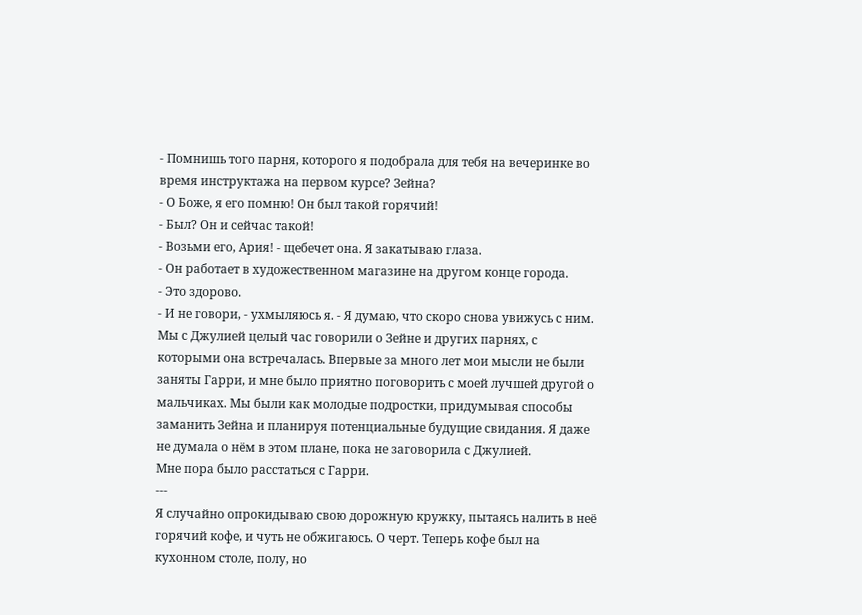- Помнишь того парня, которого я подобрала для тебя на вечеринке во время инструктажа на первом курсе? Зейна?
- О Боже, я его помню! Он был такой горячий!
- Был? Он и сейчас такой!
- Возьми его, Ария! - щебечет она. Я закатываю глаза.
- Он работает в художественном магазине на другом конце города.
- Это здорово.
- И не говори, - ухмыляюсь я. - Я думаю, что скоро снова увижусь с ним.
Мы с Джулией целый час говорили о Зейне и других парнях, с которыми она встречалась. Впервые за много лет мои мысли не были заняты Гарри, и мне было приятно поговорить с моей лучшей другой о мальчиках. Мы были как молодые подростки, придумывая способы заманить Зейна и планируя потенциальные будущие свидания. Я даже не думала о нëм в этом плане, пока не заговорила с Джулией.
Мне пора было расстаться с Гарри.
---
Я случайно опрокидываю свою дорожную кружку, пытаясь налить в неё горячий кофе, и чуть не обжигаюсь. О черт. Теперь кофе был на кухонном столе, полу, но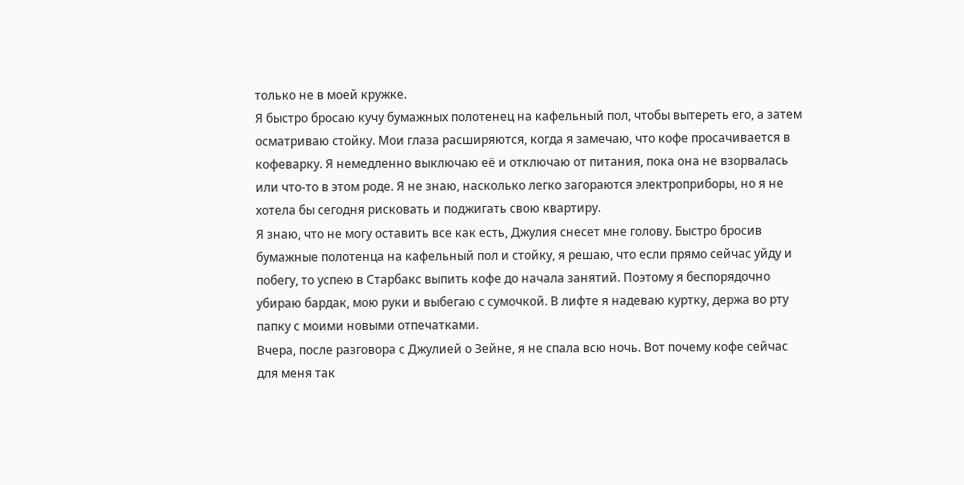только не в моей кружке.
Я быстро бросаю кучу бумажных полотенец на кафельный пол, чтобы вытереть его, а затем осматриваю стойку. Мои глаза расширяются, когда я замечаю, что кофе просачивается в кофеварку. Я немедленно выключаю её и отключаю от питания, пока она не взорвалась или что-то в этом роде. Я не знаю, насколько легко загораются электроприборы, но я не хотела бы сегодня рисковать и поджигать свою квартиру.
Я знаю, что не могу оставить все как есть, Джулия снесет мне голову. Быстро бросив бумажные полотенца на кафельный пол и стойку, я решаю, что если прямо сейчас уйду и побегу, то успею в Старбакс выпить кофе до начала занятий. Поэтому я беспорядочно убираю бардак, мою руки и выбегаю с сумочкой. В лифте я надеваю куртку, держа во рту папку с моими новыми отпечатками.
Вчера, после разговора с Джулией о Зейне, я не спала всю ночь. Вот почему кофе сейчас для меня так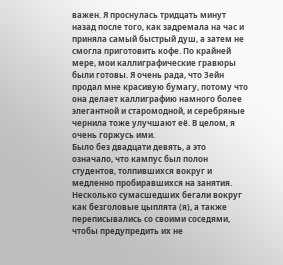важен. Я проснулась тридцать минут назад после того, как задремала на час и приняла самый быстрый душ, а затем не смогла приготовить кофе. По крайней мере, мои каллиграфические гравюры были готовы. Я очень рада, что Зейн продал мне красивую бумагу, потому что она делает каллиграфию намного более элегантной и старомодной, и серебряные чернила тоже улучшают её. В целом, я очень горжусь ими.
Было без двадцати девять, а это означало, что кампус был полон студентов, толпившихся вокруг и медленно пробиравшихся на занятия. Несколько сумасшедших бегали вокруг как безголовые цыплята (я), а также переписывались со своими соседями, чтобы предупредить их не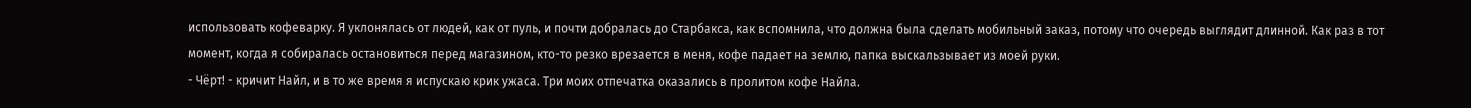использовать кофеварку. Я уклонялась от людей, как от пуль, и почти добралась до Старбакса, как вспомнила, что должна была сделать мобильный заказ, потому что очередь выглядит длинной. Как раз в тот момент, когда я собиралась остановиться перед магазином, кто-то резко врезается в меня, кофе падает на землю, папка выскальзывает из моей руки.
- Чёрт! - кричит Найл, и в то же время я испускаю крик ужаса. Три моих отпечатка оказались в пролитом кофе Найла.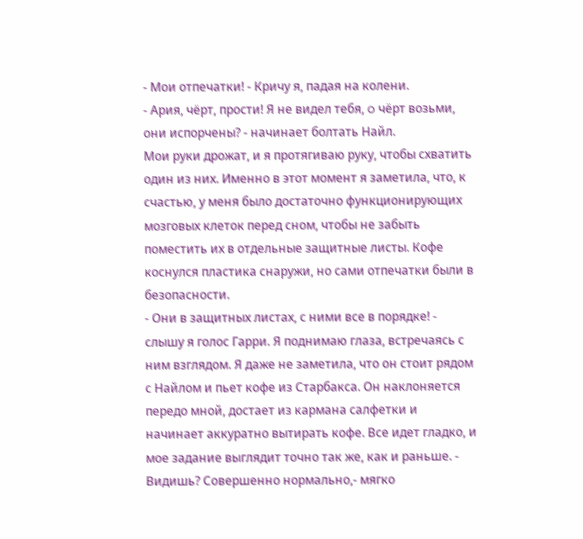- Мои отпечатки! - Кричу я, падая на колени.
- Ария, чёрт, прости! Я не видел тебя, o чёрт возьми, они испорчены? - начинает болтать Найл.
Мои руки дрожат, и я протягиваю руку, чтобы схватить один из них. Именно в этот момент я заметила, что, к счастью, у меня было достаточно функционирующих мозговых клеток перед сном, чтобы не забыть поместить их в отдельные защитные листы. Кофе коснулся пластика снаружи, но сами отпечатки были в безопасности.
- Они в защитных листах, с ними все в порядке! - слышу я голос Гарри. Я поднимаю глаза, встречаясь с ним взглядом. Я даже не заметила, что он стоит рядом с Найлом и пьет кофе из Старбакса. Он наклоняется передо мной, достает из кармана салфетки и начинает аккуратно вытирать кофе. Все идет гладко, и мое задание выглядит точно так же, как и раньше. - Видишь? Совершенно нормально,- мягко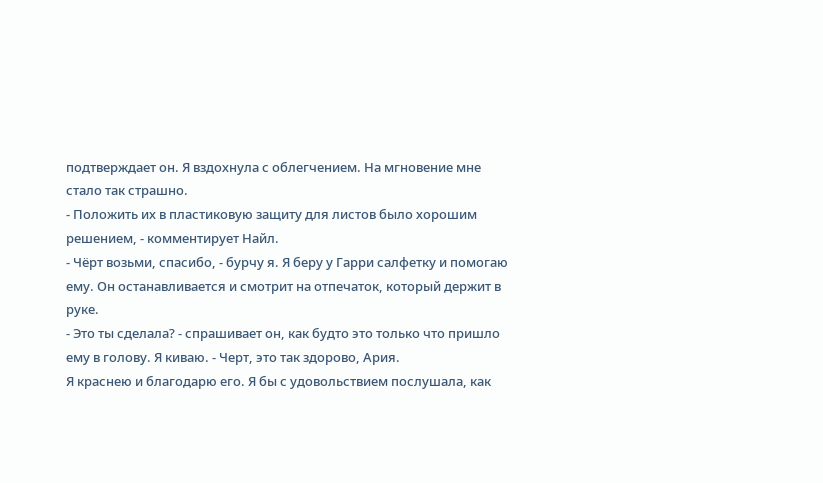подтверждает он. Я вздохнула с облегчением. На мгновение мне стало так страшно.
- Положить их в пластиковую защиту для листов было хорошим решением, - комментирует Найл.
- Чëрт возьми, спасибо, - бурчу я. Я беру у Гарри салфетку и помогаю ему. Он останавливается и смотрит на отпечаток, который держит в руке.
- Это ты сделала? - спрашивает он, как будто это только что пришло ему в голову. Я киваю. - Черт, это так здорово, Ария.
Я краснею и благодарю его. Я бы с удовольствием послушала, как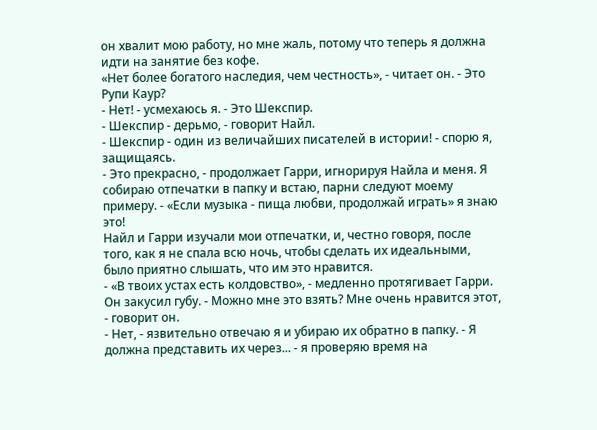он хвалит мою работу, но мне жаль, потому что теперь я должна идти на занятие без кофе.
«Нет более богатого наследия, чем честность», - читает он. - Это Рупи Каур?
- Нет! - усмехаюсь я. - Это Шекспир.
- Шекспир - дерьмо, - говорит Найл.
- Шекспир - один из величайших писателей в истории! - спорю я, защищаясь.
- Это прекрасно, - продолжает Гарри, игнорируя Найла и меня. Я собираю отпечатки в папку и встаю, парни следуют моему примеру. - «Если музыка - пища любви, продолжай играть» я знаю это!
Найл и Гарри изучали мои отпечатки, и, честно говоря, после того, как я не спала всю ночь, чтобы сделать их идеальными, было приятно слышать, что им это нравится.
- «В твоих устах есть колдовство», - медленно протягивает Гарри. Он закусил губу. - Можно мне это взять? Мне очень нравится этот, - говорит он.
- Нет, - язвительно отвечаю я и убираю их обратно в папку. - Я должна представить их через... - я проверяю время на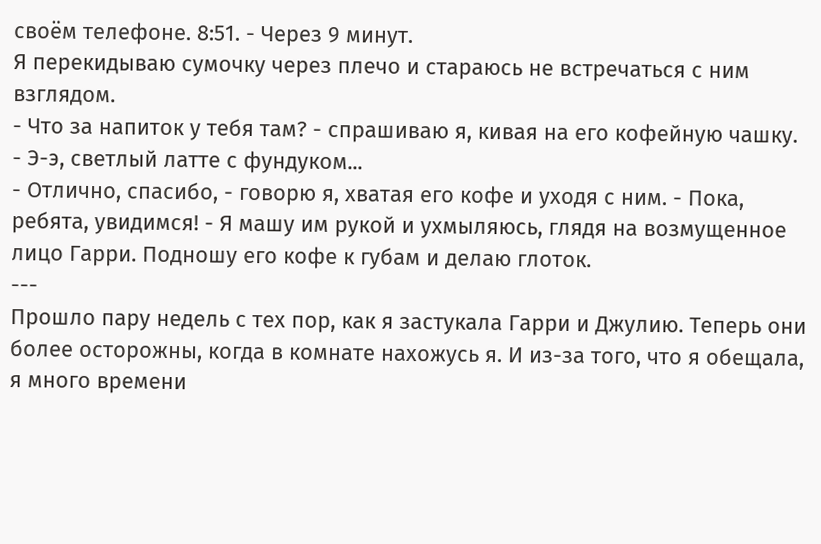своём телефоне. 8:51. - Через 9 минут.
Я перекидываю сумочку через плечо и стараюсь не встречаться с ним взглядом.
- Что за напиток у тебя там? - спрашиваю я, кивая на его кофейную чашку.
- Э-э, светлый латте с фундуком...
- Отлично, спасибо, - говорю я, хватая его кофе и уходя с ним. - Пока, ребята, увидимся! - Я машу им рукой и ухмыляюсь, глядя на возмущенное лицо Гарри. Подношу его кофе к губам и делаю глоток.
---
Прошло пару недель с тех пор, как я застукала Гарри и Джулию. Теперь они более осторожны, когда в комнате нахожусь я. И из-за того, что я обещала, я много времени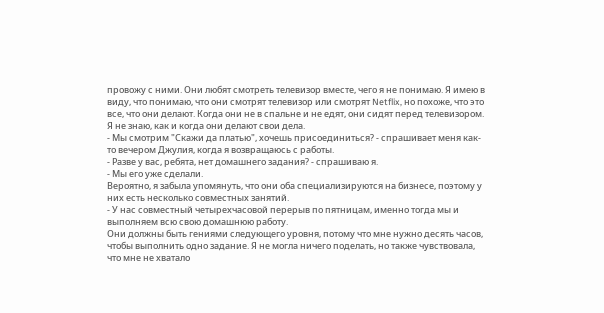провожу с ними. Они любят смотреть телевизор вместе, чего я не понимаю. Я имею в виду, что понимаю, что они смотрят телевизор или смотрят Netflix, но похоже, что это все, что они делают. Когда они не в спальне и не едят, они сидят перед телевизором. Я не знаю, как и когда они делают свои дела.
- Мы смотрим "Скажи да платью", хочешь присоединиться? - спрашивает меня как-то вечером Джулия, когда я возвращаюсь с работы.
- Разве у вас, ребята, нет домашнего задания? - спрашиваю я.
- Мы его уже сделали.
Вероятно, я забыла упомянуть, что они оба специализируются на бизнесе, поэтому у них есть несколько совместных занятий.
- У нас совместный четырехчасовой перерыв по пятницам, именно тогда мы и выполняем всю свою домашнюю работу.
Они должны быть гениями следующего уровня, потому что мне нужно десять часов, чтобы выполнить одно задание. Я не могла ничего поделать, но также чувствовала, что мне не хватало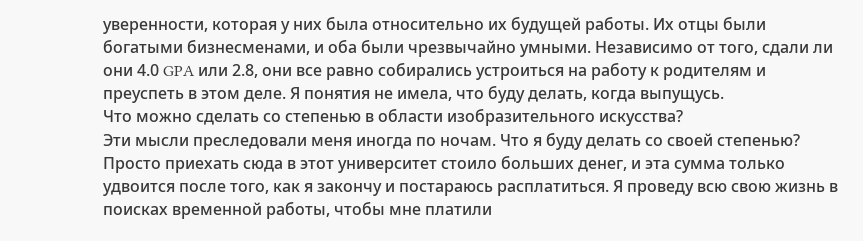уверенности, которая у них была относительно их будущей работы. Их отцы были богатыми бизнесменами, и оба были чрезвычайно умными. Независимо от того, сдали ли они 4.0 GPA или 2.8, они все равно собирались устроиться на работу к родителям и преуспеть в этом деле. Я понятия не имела, что буду делать, когда выпущусь.
Что можно сделать со степенью в области изобразительного искусства?
Эти мысли преследовали меня иногда по ночам. Что я буду делать со своей степенью? Просто приехать сюда в этот университет стоило больших денег, и эта сумма только удвоится после того, как я закончу и постараюсь расплатиться. Я проведу всю свою жизнь в поисках временной работы, чтобы мне платили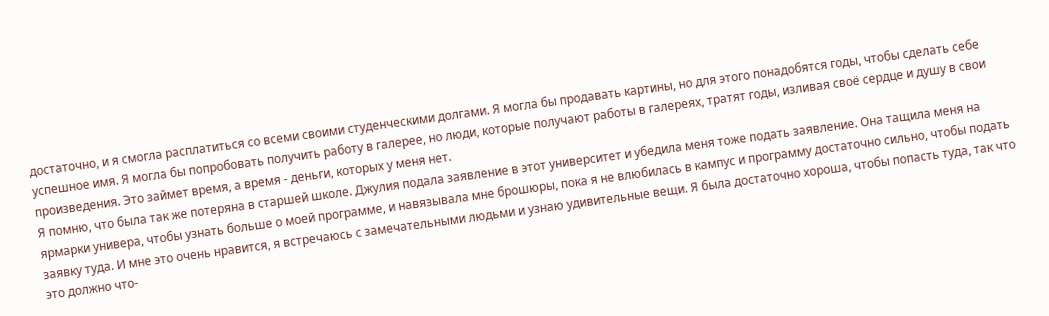достаточно, и я смогла расплатиться со всеми своими студенческими долгами. Я могла бы продавать картины, но для этого понадобятся годы, чтобы сделать себе успешное имя. Я могла бы попробовать получить работу в галерее, но люди, которые получают работы в галереях, тратят годы, изливая своё сердце и душу в свои произведения. Это займет время, а время - деньги, которых у меня нет.
Я помню, что была так же потеряна в старшей школе. Джулия подала заявление в этот университет и убедила меня тоже подать заявление. Она тащила меня на ярмарки универа, чтобы узнать больше о моей программе, и навязывала мне брошюры, пока я не влюбилась в кампус и программу достаточно сильно, чтобы подать заявку туда. И мне это очень нравится, я встречаюсь с замечательными людьми и узнаю удивительные вещи. Я была достаточно хороша, чтобы попасть туда, так что это должно что-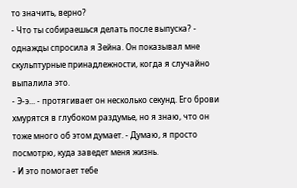то значить, верно?
- Что ты собираешься делать после выпуска? - однажды спросила я Зейна. Он показывал мне скульптурные принадлежности, когда я случайно выпалила это.
- Э-э... - протягивает он несколько секунд. Его брови хмурятся в глубоком раздумье, но я знаю, что он тоже много об этом думает. - Думаю, я просто посмотрю, куда заведет меня жизнь.
- И это помогает тебе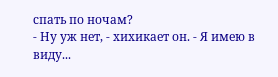спать по ночам?
- Ну уж нет, - хихикает он. - Я имею в виду...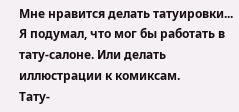Мне нравится делать татуировки... Я подумал, что мог бы работать в тату-салоне. Или делать иллюстрации к комиксам.
Тату-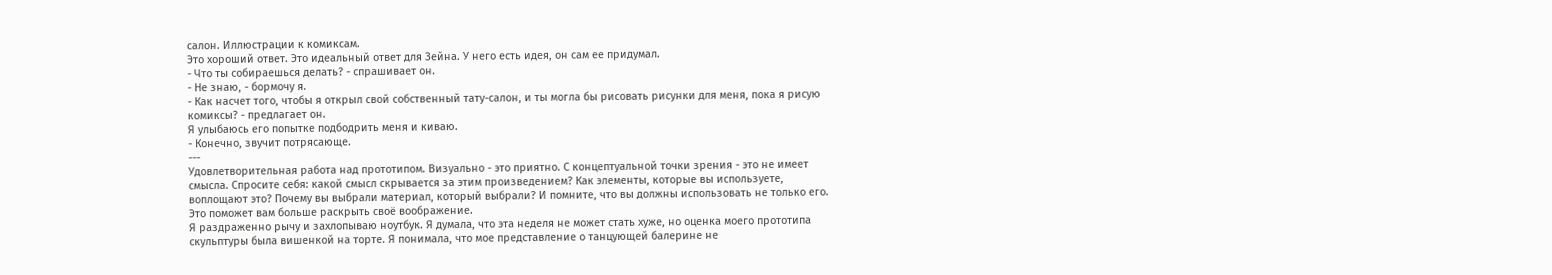салон. Иллюстрации к комиксам.
Это хороший ответ. Это идеальный ответ для Зейна. У него есть идея, он сам ее придумал.
- Что ты собираешься делать? - спрашивает он.
- Не знаю, - бормочу я.
- Как насчет того, чтобы я открыл свой собственный тату-салон, и ты могла бы рисовать рисунки для меня, пока я рисую комиксы? - предлагает он.
Я улыбаюсь его попытке подбодрить меня и киваю.
- Конечно, звучит потрясающе.
---
Удовлетворительная работа над прототипом. Визуально - это приятно. С концептуальной точки зрения - это не имеет смысла. Спросите себя: какой смысл скрывается за этим произведением? Как элементы, которые вы используете, воплощают это? Почему вы выбрали материал, который выбрали? И помните, что вы должны использовать не только его. Это поможет вам больше раскрыть своё воображение.
Я раздраженно рычу и захлопываю ноутбук. Я думала, что эта неделя не может стать хуже, но оценка моего прототипа скульптуры была вишенкой на торте. Я понимала, что мое представление о танцующей балерине не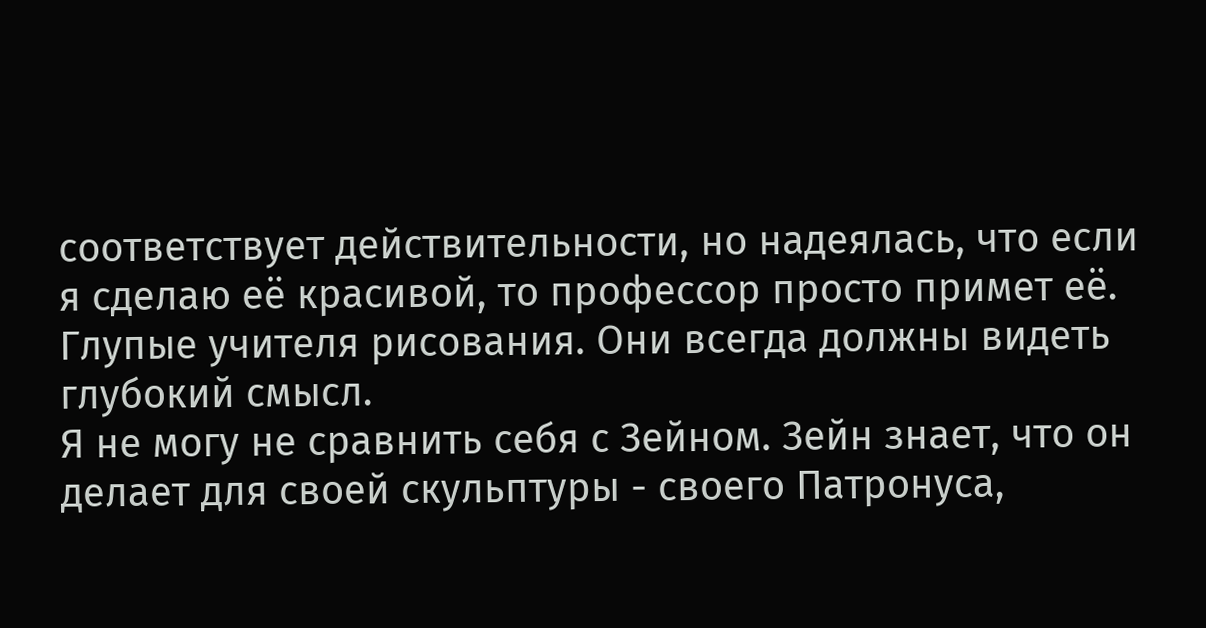соответствует действительности, но надеялась, что если я сделаю её красивой, то профессор просто примет её.
Глупые учителя рисования. Они всегда должны видеть глубокий смысл.
Я не могу не сравнить себя с Зейном. Зейн знает, что он делает для своей скульптуры - своего Патронуса,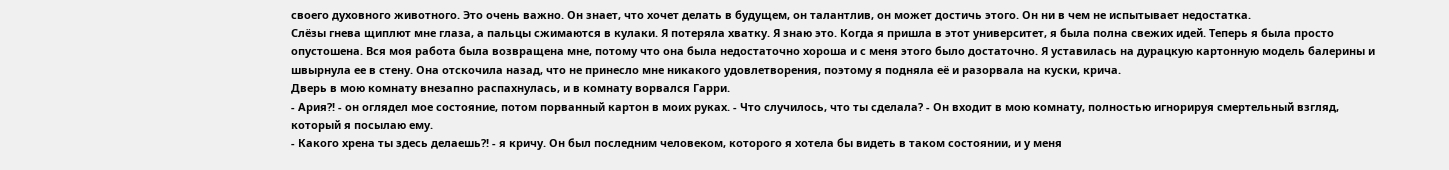своего духовного животного. Это очень важно. Он знает, что хочет делать в будущем, он талантлив, он может достичь этого. Он ни в чем не испытывает недостатка.
Слёзы гнева щиплют мне глаза, а пальцы сжимаются в кулаки. Я потеряла хватку. Я знаю это. Когда я пришла в этот университет, я была полна свежих идей. Теперь я была просто опустошена. Вся моя работа была возвращена мне, потому что она была недостаточно хороша и с меня этого было достаточно. Я уставилась на дурацкую картонную модель балерины и швырнула ее в стену. Она отскочила назад, что не принесло мне никакого удовлетворения, поэтому я подняла её и разорвала на куски, крича.
Дверь в мою комнату внезапно распахнулась, и в комнату ворвался Гарри.
- Ария?! - он оглядел мое состояние, потом порванный картон в моих руках. - Что случилось, что ты сделала? - Он входит в мою комнату, полностью игнорируя смертельный взгляд, который я посылаю ему.
- Какого хрена ты здесь делаешь?! - я кричу. Он был последним человеком, которого я хотела бы видеть в таком состоянии, и у меня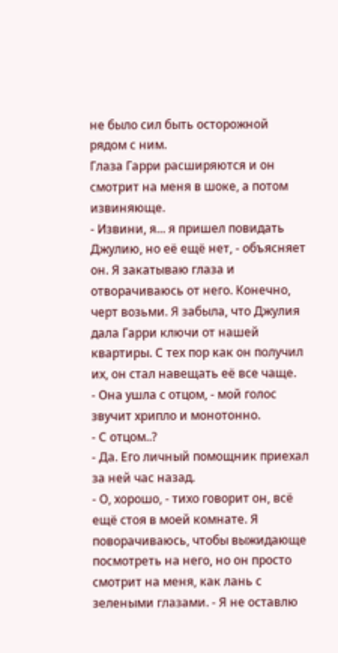не было сил быть осторожной рядом с ним.
Глаза Гарри расширяются и он смотрит на меня в шоке, а потом извиняюще.
- Извини, я... я пришел повидать Джулию, но её ещё нет, - объясняет он. Я закатываю глаза и отворачиваюсь от него. Конечно, черт возьми. Я забыла, что Джулия дала Гарри ключи от нашей квартиры. С тех пор как он получил их, он стал навещать её все чаще.
- Она ушла с отцом, - мой голос звучит хрипло и монотонно.
- С отцом..?
- Да. Его личный помощник приехал за ней час назад.
- О, хорошо, - тихо говорит он, всё ещё стоя в моей комнате. Я поворачиваюсь, чтобы выжидающе посмотреть на него, но он просто смотрит на меня, как лань с зелеными глазами. - Я не оставлю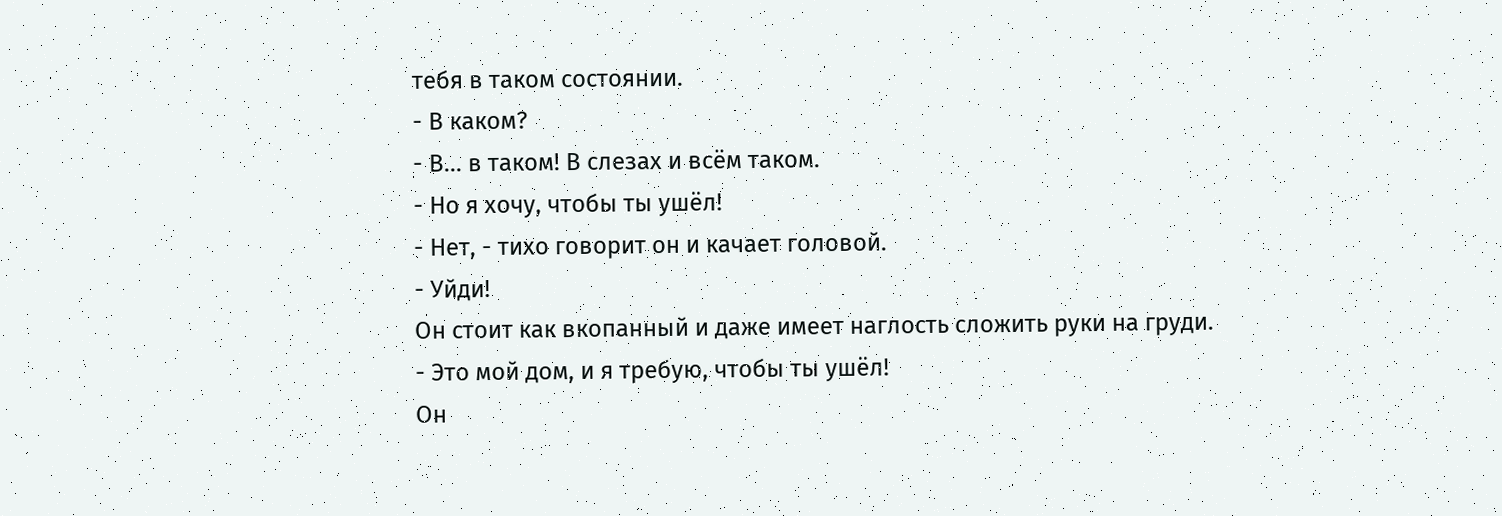тебя в таком состоянии.
- В каком?
- В... в таком! В слезах и всём таком.
- Но я хочу, чтобы ты ушёл!
- Нет, - тихо говорит он и качает головой.
- Уйди!
Он стоит как вкопанный и даже имеет наглость сложить руки на груди.
- Это мой дом, и я требую, чтобы ты ушёл!
Он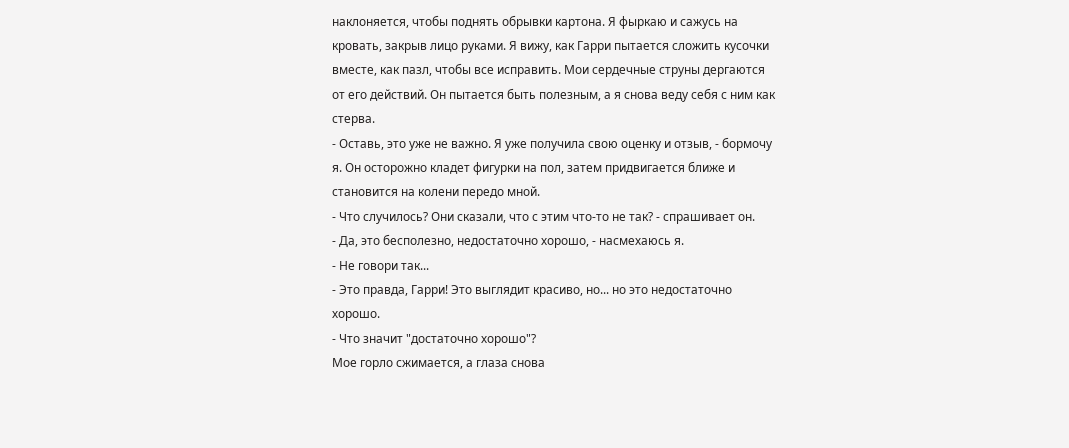наклоняется, чтобы поднять обрывки картона. Я фыркаю и сажусь на кровать, закрыв лицо руками. Я вижу, как Гарри пытается сложить кусочки вместе, как пазл, чтобы все исправить. Мои сердечные струны дергаются от его действий. Он пытается быть полезным, а я снова веду себя с ним как стерва.
- Оставь, это уже не важно. Я уже получила свою оценку и отзыв, - бормочу я. Он осторожно кладет фигурки на пол, затем придвигается ближе и становится на колени передо мной.
- Что случилось? Они сказали, что с этим что-то не так? - спрашивает он.
- Да, это бесполезно, недостаточно хорошо, - насмехаюсь я.
- Не говори так...
- Это правда, Гарри! Это выглядит красиво, но... но это недостаточно хорошо.
- Что значит "достаточно хорошо"?
Мое горло сжимается, а глаза снова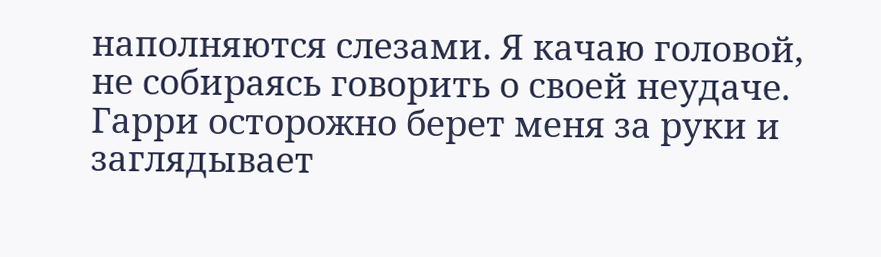наполняются слезами. Я качаю головой, не собираясь говорить о своей неудаче. Гарри осторожно берет меня за руки и заглядывает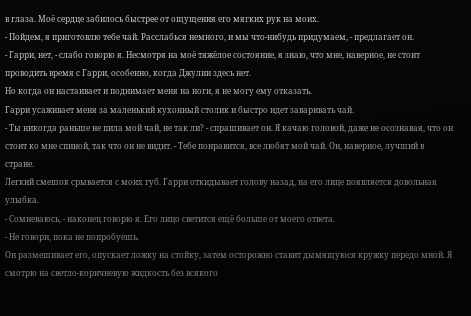в глаза. Моё сердце забилось быстрее от ощущения его мягких рук на моих.
- Пойдем, я приготовлю тебе чай. Расслабься немного, и мы что-нибудь придумаем, - предлагает он.
- Гарри, нет, - слабо говорю я. Несмотря на моё тяжёлое состояние, я знаю, что мне, наверное, не стоит проводить время с Гарри, особенно, когда Джулии здесь нет.
Но когда он настаивает и поднимает меня на ноги, я не могу ему отказать.
Гарри усаживает меня за маленький кухонный столик и быстро идет заваривать чай.
- Ты никогда раньше не пила мой чай, не так ли? - спрашивает он. Я качаю головой, даже не осознавая, что он стоит ко мне спиной, так что он не видит. - Тебе понравится, все любят мой чай. Он, наверное, лучший в стране.
Легкий смешок срывается с моих губ. Гарри откидывает голову назад, на его лице появляется довольная улыбка.
- Сомневаюсь, - наконец говорю я. Его лицо светится ещё больше от моего ответа.
- Не говори, пока не попробуешь.
Он размешивает его, опускает ложку на стойку, затем осторожно ставит дымящуюся кружку передо мной. Я смотрю на светло-коричневую жидкость без всякого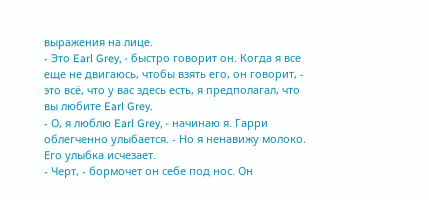выражения на лице.
- Это Earl Grey, - быстро говорит он. Когда я все еще не двигаюсь, чтобы взять его, он говорит, - это всё, что у вас здесь есть, я предполагал, что вы любите Earl Grey.
- О, я люблю Earl Grey, - начинаю я. Гарри облегченно улыбается. - Но я ненавижу молоко.
Его улыбка исчезает.
- Черт, - бормочет он себе под нос. Он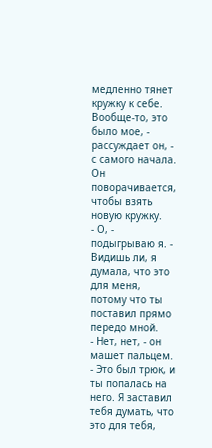медленно тянет кружку к себе. Вообще-то, это было мое, - рассуждает он, - с самого начала. Он поворачивается, чтобы взять новую кружку.
- О, - подыгрываю я. - Видишь ли, я думала, что это для меня, потому что ты поставил прямо передо мной.
- Нет, нет, - он машет пальцем. - Это был трюк, и ты попалась на него. Я заставил тебя думать, что это для тебя,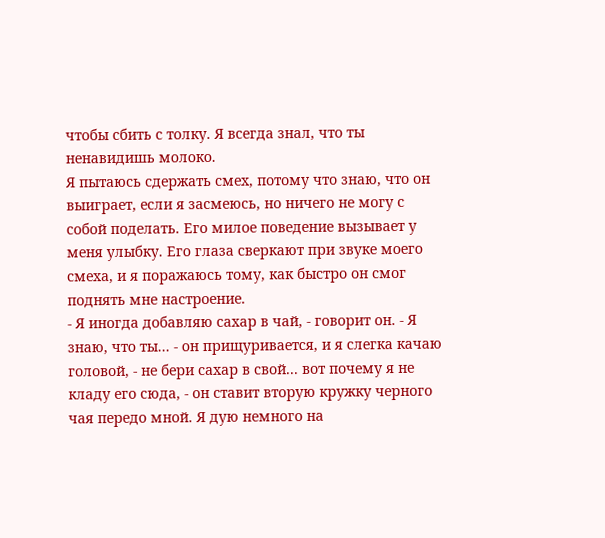чтобы сбить с толку. Я всегда знал, что ты ненавидишь молоко.
Я пытаюсь сдержать смех, потому что знаю, что он выиграет, если я засмеюсь, но ничего не могу с собой поделать. Его милое поведение вызывает у меня улыбку. Его глаза сверкают при звуке моего смеха, и я поражаюсь тому, как быстро он смог поднять мне настроение.
- Я иногда добавляю сахар в чай, - говорит он. - Я знаю, что ты... - он прищуривается, и я слегка качаю головой, - не бери сахар в свой... вот почему я не кладу его сюда, - он ставит вторую кружку черного чая передо мной. Я дую немного на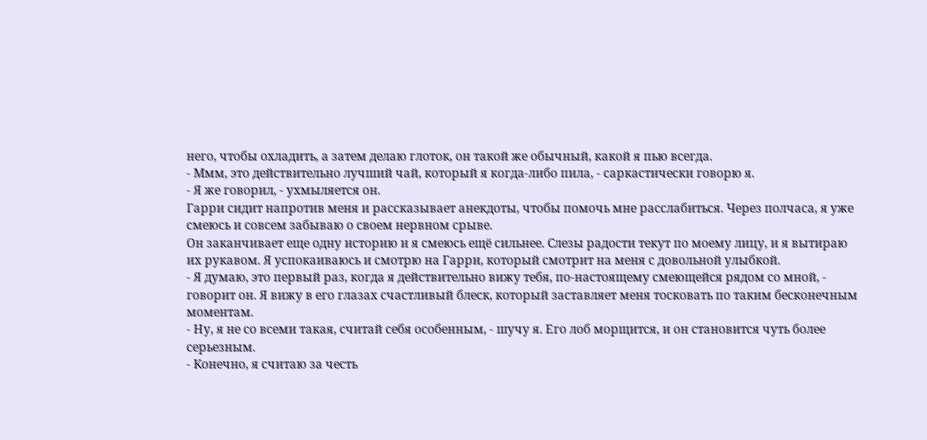него, чтобы охладить, а затем делаю глоток, он такой же обычный, какой я пью всегда.
- Ммм, это действительно лучший чай, который я когда-либо пила, - саркастически говорю я.
- Я же говорил, - ухмыляется он.
Гарри сидит напротив меня и рассказывает анекдоты, чтобы помочь мне расслабиться. Через полчаса, я уже смеюсь и совсем забываю о своем нервном срыве.
Он заканчивает еще одну историю и я смеюсь ещё сильнее. Слезы радости текут по моему лицу, и я вытираю их рукавом. Я успокаиваюсь и смотрю на Гарри, который смотрит на меня с довольной улыбкой.
- Я думаю, это первый раз, когда я действительно вижу тебя, по-настоящему смеющейся рядом со мной, - говорит он. Я вижу в его глазах счастливый блеск, который заставляет меня тосковать по таким бесконечным моментам.
- Ну, я не со всеми такая, считай себя особенным, - шучу я. Его лоб морщится, и он становится чуть более серьезным.
- Конечно, я считаю за честь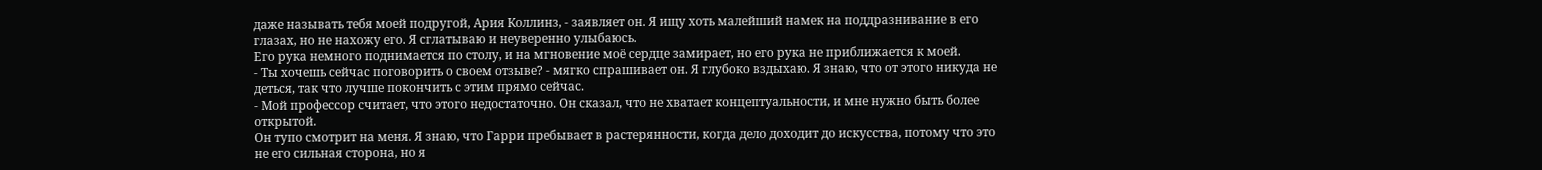даже называть тебя моей подругой, Ария Коллинз, - заявляет он. Я ищу хоть малейший намек на поддразнивание в его глазах, но не нахожу его. Я сглатываю и неуверенно улыбаюсь.
Его рука немного поднимается по столу, и на мгновение моё сердце замирает, но его рука не приближается к моей.
- Ты хочешь сейчас поговорить о своем отзыве? - мягко спрашивает он. Я глубоко вздыхаю. Я знаю, что от этого никуда не деться, так что лучше покончить с этим прямо сейчас.
- Мой профессор считает, что этого недостаточно. Он сказал, что не хватает концептуальности, и мне нужно быть более открытой.
Он тупо смотрит на меня. Я знаю, что Гарри пребывает в растерянности, когда дело доходит до искусства, потому что это не его сильная сторона, но я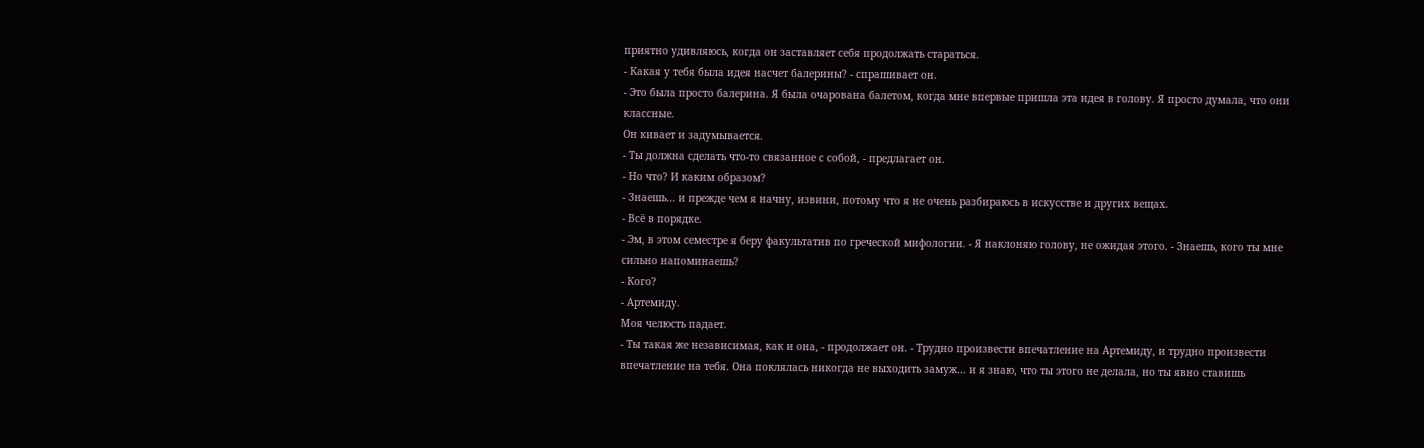приятно удивляюсь, когда он заставляет себя продолжать стараться.
- Какая у тебя была идея насчет балерины? - спрашивает он.
- Это была просто балерина. Я была очарована балетом, когда мне впервые пришла эта идея в голову. Я просто думала, что они классные.
Он кивает и задумывается.
- Ты должна сделать что-то связанное с собой, - предлагает он.
- Но что? И каким образом?
- Знаешь... и прежде чем я начну, извини, потому что я не очень разбираюсь в искусстве и других вещах.
- Всё в порядке.
- Эм, в этом семестре я беру факультатив по греческой мифологии. - Я наклоняю голову, не ожидая этого. - Знаешь, кого ты мне сильно напоминаешь?
- Кого?
- Артемиду.
Моя челюсть падает.
- Ты такая же независимая, как и она, - продолжает он. - Трудно произвести впечатление на Артемиду, и трудно произвести впечатление на тебя. Она поклялась никогда не выходить замуж... и я знаю, что ты этого не делала, но ты явно ставишь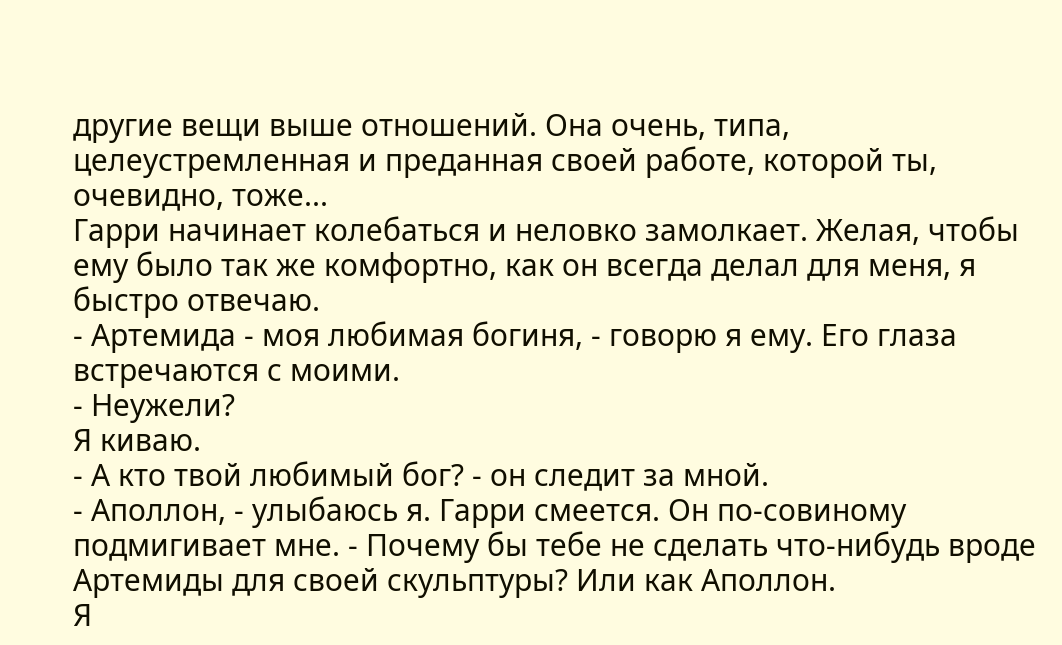другие вещи выше отношений. Она очень, типа, целеустремленная и преданная своей работе, которой ты, очевидно, тоже...
Гарри начинает колебаться и неловко замолкает. Желая, чтобы ему было так же комфортно, как он всегда делал для меня, я быстро отвечаю.
- Артемида - моя любимая богиня, - говорю я ему. Его глаза встречаются с моими.
- Неужели?
Я киваю.
- А кто твой любимый бог? - он следит за мной.
- Аполлон, - улыбаюсь я. Гарри смеется. Он по-совиному подмигивает мне. - Почему бы тебе не сделать что-нибудь вроде Артемиды для своей скульптуры? Или как Аполлон.
Я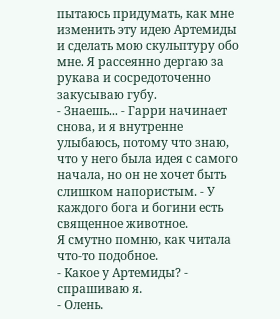пытаюсь придумать, как мне изменить эту идею Артемиды и сделать мою скульптуру обо мне. Я рассеянно дергаю за рукава и сосредоточенно закусываю губу.
- Знаешь... - Гарри начинает снова, и я внутренне улыбаюсь, потому что знаю, что у него была идея с самого начала, но он не хочет быть слишком напористым. - У каждого бога и богини есть священное животное.
Я смутно помню, как читала что-то подобное.
- Какое у Артемиды? - спрашиваю я.
- Олень.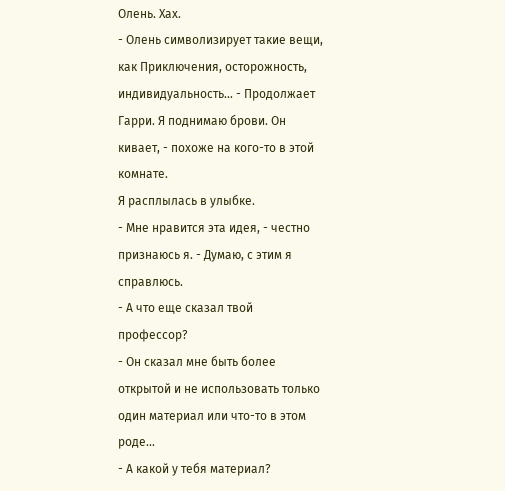Олень. Хах.
- Олень символизирует такие вещи, как Приключения, осторожность, индивидуальность... - Продолжает Гарри. Я поднимаю брови. Он кивает, - похоже на кого-то в этой комнате.
Я расплылась в улыбке.
- Мне нравится эта идея, - честно признаюсь я. - Думаю, с этим я справлюсь.
- А что еще сказал твой профессор?
- Он сказал мне быть более открытой и не использовать только один материал или что-то в этом роде...
- А какой у тебя материал?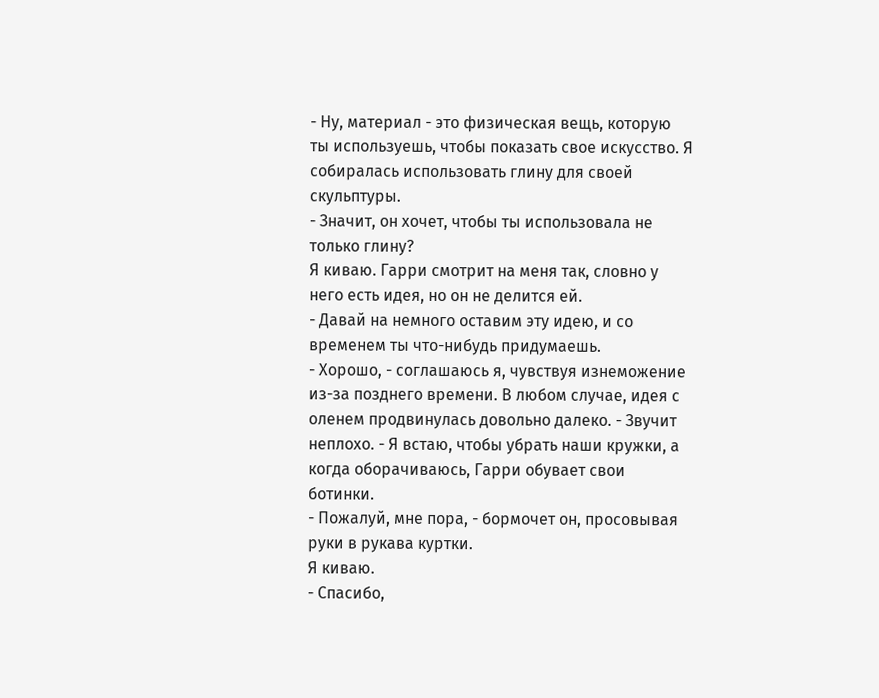- Ну, материал - это физическая вещь, которую ты используешь, чтобы показать свое искусство. Я собиралась использовать глину для своей скульптуры.
- Значит, он хочет, чтобы ты использовала не только глину?
Я киваю. Гарри смотрит на меня так, словно у него есть идея, но он не делится ей.
- Давай на немного оставим эту идею, и со временем ты что-нибудь придумаешь.
- Хорошо, - соглашаюсь я, чувствуя изнеможение из-за позднего времени. В любом случае, идея с оленем продвинулась довольно далеко. - Звучит неплохо. - Я встаю, чтобы убрать наши кружки, а когда оборачиваюсь, Гарри обувает свои ботинки.
- Пожалуй, мне пора, - бормочет он, просовывая руки в рукава куртки.
Я киваю.
- Спасибо,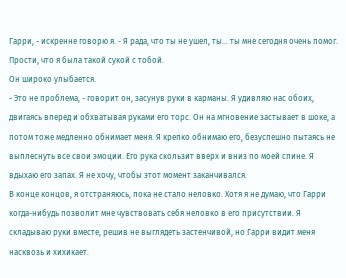Гарри, - искренне говорю я. - Я рада, что ты не ушел, ты... ты мне сегодня очень помог. Прости, что я была такой сукой с тобой.
Он широко улыбается.
- Это не проблема, - говорит он, засунув руки в карманы. Я удивляю нас обоих, двигаясь вперед и обхватывая руками его торс. Он на мгновение застывает в шоке, а потом тоже медленно обнимает меня. Я крепко обнимаю его, безуспешно пытаясь не выплеснуть все свои эмоции. Его рука скользит вверх и вниз по моей спине. Я вдыхаю его запах. Я не хочу, чтобы этот момент заканчивался.
В конце концов, я отстраняюсь, пока не стало неловко. Хотя я не думаю, что Гарри когда-нибудь позволит мне чувствовать себя неловко в его присутствии. Я складываю руки вместе, решив не выглядеть застенчивой, но Гарри видит меня насквозь и хихикает.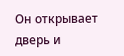Он открывает дверь и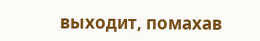выходит, помахав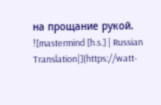на прощание рукой.
![mastermind [h.s.] | Russian Translation|](https://watt-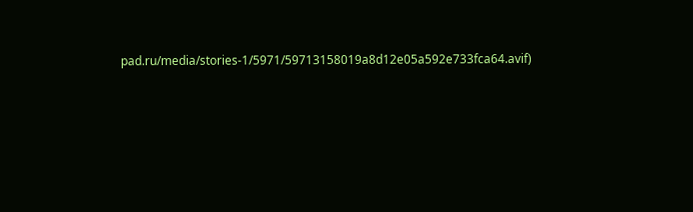pad.ru/media/stories-1/5971/59713158019a8d12e05a592e733fca64.avif)